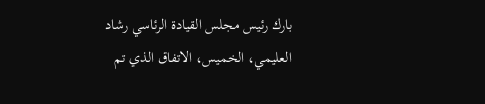بارك رئيس مجلس القيادة الرئاسي رشاد العليمي، الخميس، الاتفاق الذي تم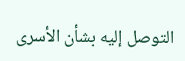التوصل إليه بشأن الأسرى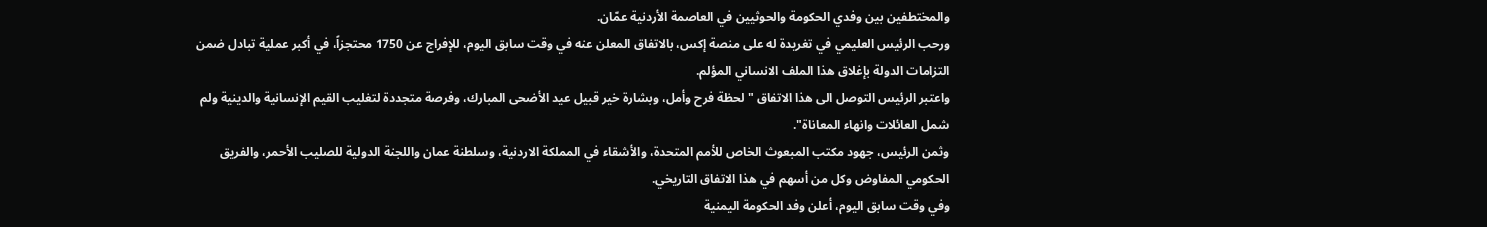والمختطفين بين وفدي الحكومة والحوثيين في العاصمة الأردنية عمّان.
ورحب الرئيس العليمي في تغريدة له على منصة إكس، بالاتفاق المعلن عنه في وقت سابق اليوم، للإفراج عن 1750 محتجزاً، في أكبر عملية تبادل ضمن التزامات الدولة بإغلاق هذا الملف الانساني المؤلم.
واعتبر الرئيس التوصل الى هذا الاتفاق "لحظة فرح وأمل، وبشارة خير قبيل عيد الأضحى المبارك، وفرصة متجددة لتغليب القيم الإنسانية والدينية ولم شمل العائلات وانهاء المعاناة".
وثمن الرئيس، جهود مكتب المبعوث الخاص للأمم المتحدة، والأشقاء في المملكة الاردنية، وسلطنة عمان واللجنة الدولية للصليب الأحمر، والفريق الحكومي المفاوض وكل من أسهم في هذا الاتفاق التاريخي.
وفي وقت سابق اليوم، أعلن وفد الحكومة اليمنية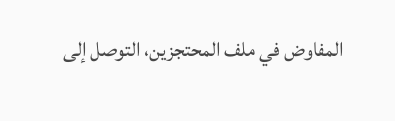المفاوض في ملف المحتجزين، التوصل إلى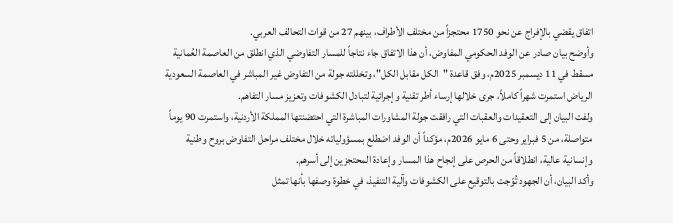اتفاق يقضي بالإفراج عن نحو 1750 محتجزاً من مختلف الأطراف، بينهم 27 من قوات التحالف العربي.
وأوضح بيان صادر عن الوفد الحكومي المفاوض، أن هذا الاتفاق جاء نتاجاً للمسار التفاوضي الذي انطلق من العاصمة العُمانية مسقط في 11 ديسمبر 2025م، وفق قاعدة "الكل مقابل الكل"، وتخللته جولة من التفاوض غير المباشر في العاصمة السعودية الرياض استمرت شهراً كاملاً، جرى خلالها إرساء أطر تقنية وإجرائية لتبادل الكشوفات وتعزيز مسار التفاهم.
ولفت البيان إلى التعقيدات والعقبات التي رافقت جولة المشاورات المباشرة التي احتضنتها المملكة الأردنية، واستمرت 90 يوماً متواصلة، من 5 فبراير وحتى 6 مايو 2026م، مؤكداً أن الوفد اضطلع بمسؤولياته خلال مختلف مراحل التفاوض بروح وطنية وإنسانية عالية، انطلاقاً من الحرص على إنجاح هذا المسار وإعادة المحتجزين إلى أسرهم.
وأكد البيان، أن الجهود تُوّجت بالتوقيع على الكشوفات وآلية التنفيذ، في خطوة وصفها بأنها تمثل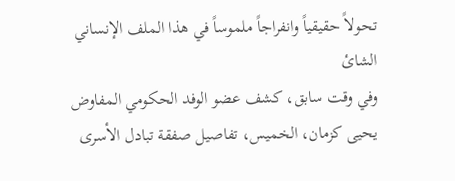تحولاً حقيقياً وانفراجاً ملموساً في هذا الملف الإنساني الشائ
وفي وقت سابق، كشف عضو الوفد الحكومي المفاوض يحيى كزمان، الخميس، تفاصيل صفقة تبادل الأسرى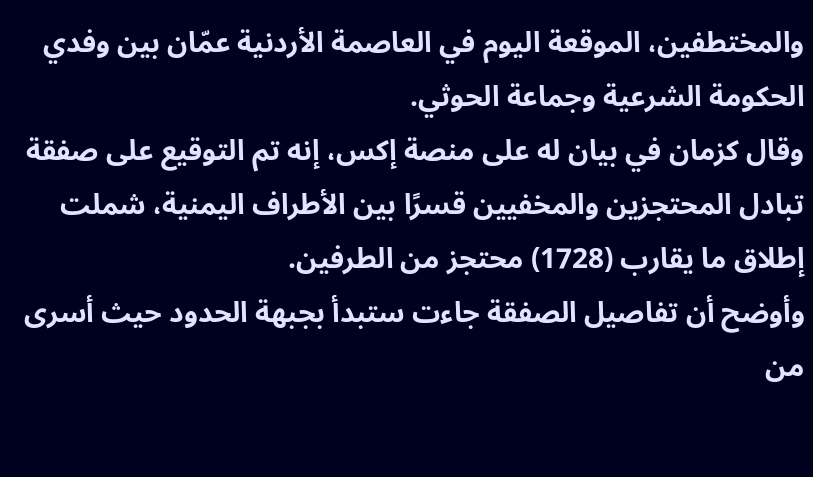والمختطفين، الموقعة اليوم في العاصمة الأردنية عمّان بين وفدي الحكومة الشرعية وجماعة الحوثي.
وقال كزمان في بيان له على منصة إكس، إنه تم التوقيع على صفقة تبادل المحتجزين والمخفيين قسرًا بين الأطراف اليمنية، شملت إطلاق ما يقارب (1728) محتجز من الطرفين.
وأوضح أن تفاصيل الصفقة جاءت ستبدأ بجبهة الحدود حيث أسرى من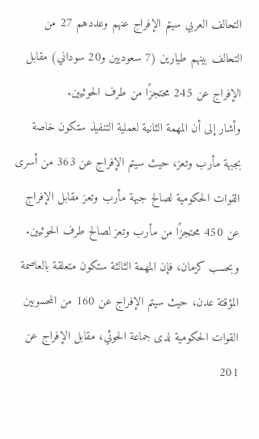التحالف العربي سيتم الإفراج عنهم وعددهم 27 من التحالف بينهم طيارين (7 سعوديين و20 سوداني) مقابل الإفراج عن 245 محتجزًا من طرف الحوثيين.
وأشار إلى أن المهمة الثانية لعملية التنفيذ ستكون خاصة بجبهة مأرب وتعز، حيث سيتم الإفراج عن 363 من أسرى القوات الحكومية لصالح جبهة مأرب وتعز مقابل الإفراج عن 450 محتجزًا من مأرب وتعز لصالح طرف الحوثيين.
وبحسب كزمان، فإن المهمة الثالثة ستكون متعلقة بالعاصمة المؤقتة عدن، حيث سيتم الإفراج عن 160 من المحسوبين القوات الحكومية لدى جماعة الحوثي، مقابل الإفراج عن 201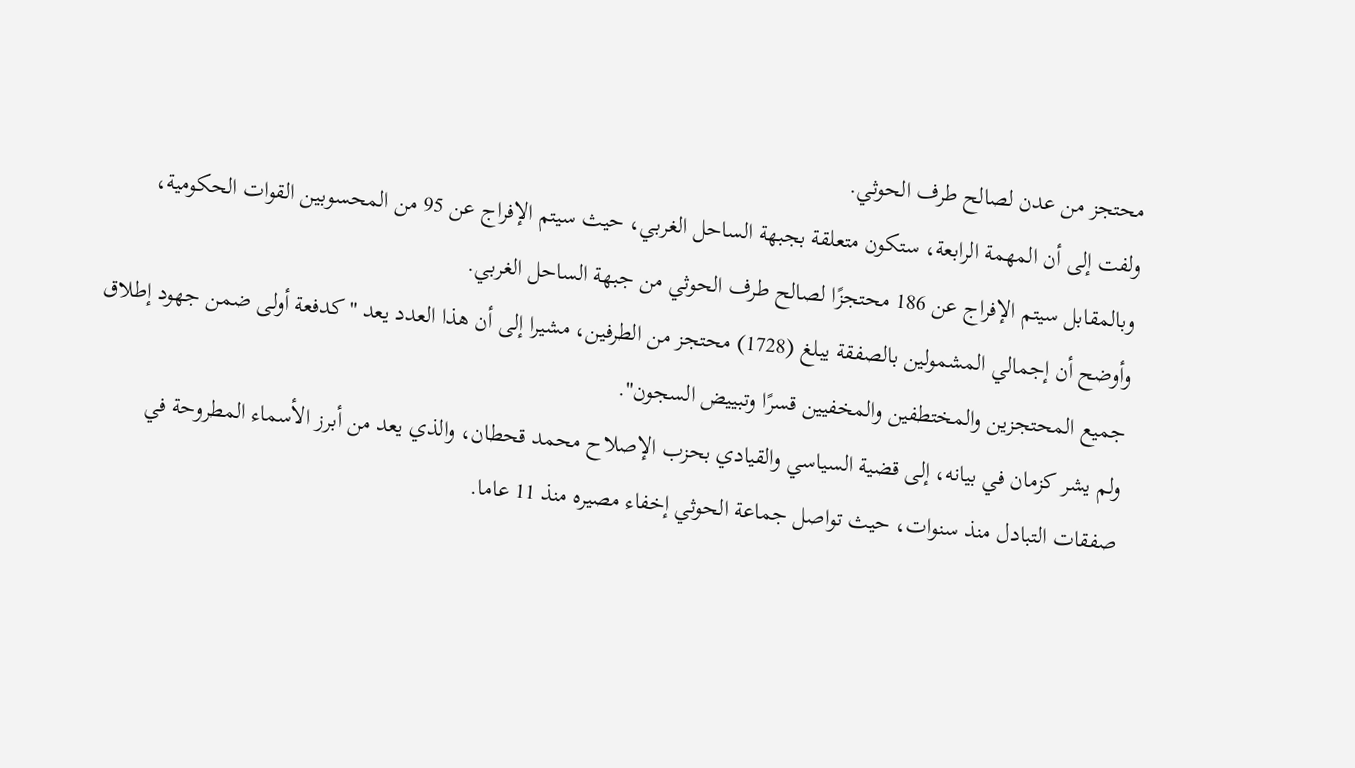محتجز من عدن لصالح طرف الحوثي.
ولفت إلى أن المهمة الرابعة، ستكون متعلقة بجبهة الساحل الغربي، حيث سيتم الإفراج عن 95 من المحسوبين القوات الحكومية، وبالمقابل سيتم الإفراج عن 186 محتجزًا لصالح طرف الحوثي من جبهة الساحل الغربي.
وأوضح أن إجمالي المشمولين بالصفقة يبلغ (1728) محتجز من الطرفين، مشيرا إلى أن هذا العدد يعد "كدفعة أولى ضمن جهود إطلاق جميع المحتجزين والمختطفين والمخفيين قسرًا وتبييض السجون".
ولم يشر كزمان في بيانه، إلى قضية السياسي والقيادي بحزب الإصلاح محمد قحطان، والذي يعد من أبرز الأسماء المطروحة في صفقات التبادل منذ سنوات، حيث تواصل جماعة الحوثي إخفاء مصيره منذ 11 عاما.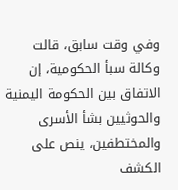وفي وقت سابق، قالت وكالة سبأ الحكومية، إن الاتفاق بين الحكومة اليمنية والحوثيين بشأ الأسرى والمختطفين، ينص على الكشف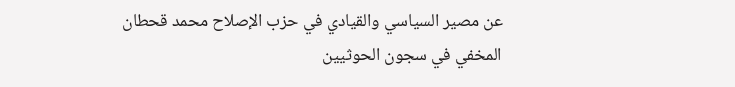عن مصير السياسي والقيادي في حزب الإصلاح محمد قحطان المخفي في سجون الحوثيين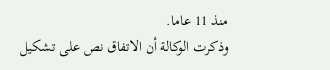منذ 11 عاما.
وذكرت الوكالة أن الاتفاق نص على تشكيل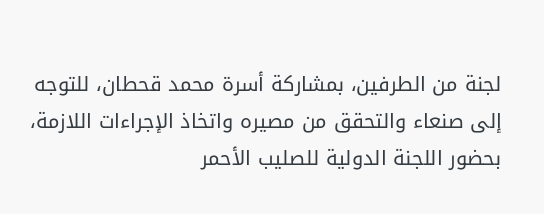لجنة من الطرفين، بمشاركة أسرة محمد قحطان، للتوجه إلى صنعاء والتحقق من مصيره واتخاذ الإجراءات اللازمة، بحضور اللجنة الدولية للصليب الأحمر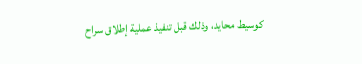كوسيط محايد، وذلك قبل تنفيذ عملية إطلاق سراح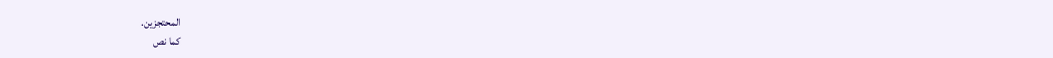المحتجزين.
كما نص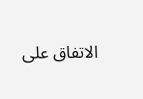الاتفاق على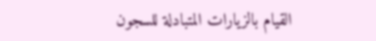القيام بالزيارات المتبادلة للسجون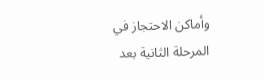وأماكن الاحتجاز في المرحلة الثانية بعد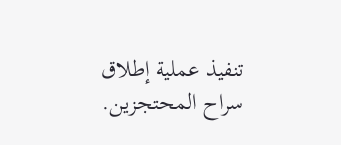تنفيذ عملية إطلاق سراح المحتجزين.